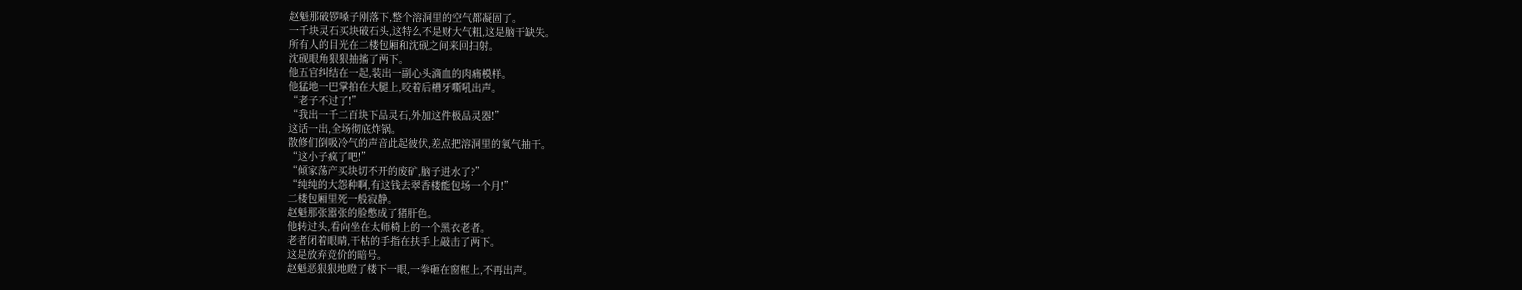赵魁那破锣嗓子刚落下,整个溶洞里的空气都凝固了。
一千块灵石买块破石头,这特么不是财大气粗,这是脑干缺失。
所有人的目光在二楼包厢和沈砚之间来回扫射。
沈砚眼角狠狠抽搐了两下。
他五官纠结在一起,装出一副心头滴血的肉痛模样。
他猛地一巴掌拍在大腿上,咬着后槽牙嘶吼出声。
“老子不过了!”
“我出一千二百块下品灵石,外加这件极品灵器!”
这话一出,全场彻底炸锅。
散修们倒吸冷气的声音此起彼伏,差点把溶洞里的氧气抽干。
“这小子疯了吧!”
“倾家荡产买块切不开的废矿,脑子进水了?”
“纯纯的大怨种啊,有这钱去翠香楼能包场一个月!”
二楼包厢里死一般寂静。
赵魁那张嚣张的脸憋成了猪肝色。
他转过头,看向坐在太师椅上的一个黑衣老者。
老者闭着眼睛,干枯的手指在扶手上敲击了两下。
这是放弃竞价的暗号。
赵魁恶狠狠地瞪了楼下一眼,一拳砸在窗框上,不再出声。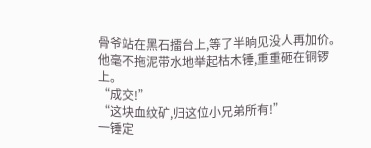骨爷站在黑石擂台上,等了半晌见没人再加价。
他毫不拖泥带水地举起枯木锤,重重砸在铜锣上。
“成交!”
“这块血纹矿,归这位小兄弟所有!”
一锤定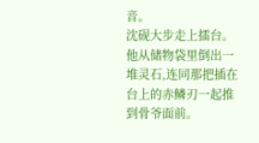音。
沈砚大步走上擂台。
他从储物袋里倒出一堆灵石,连同那把插在台上的赤鳞刃一起推到骨爷面前。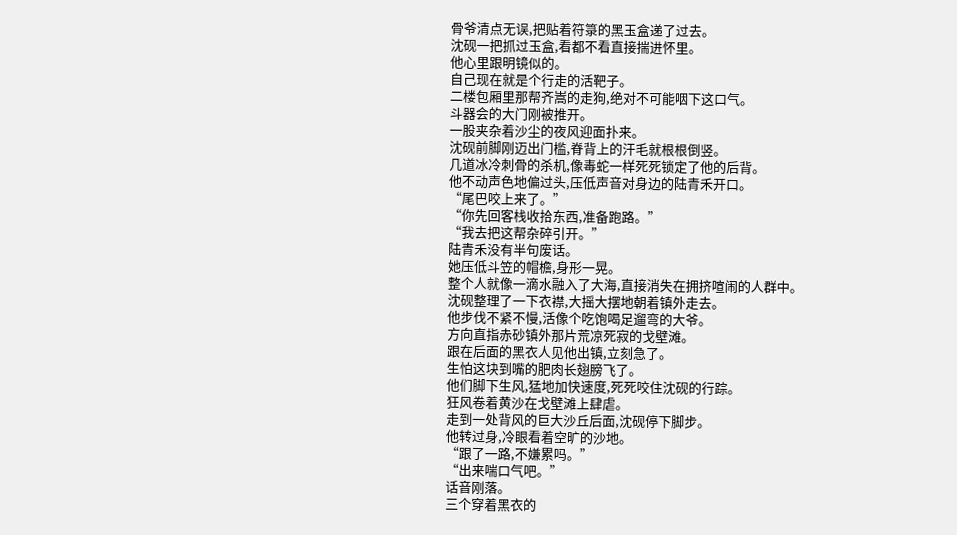骨爷清点无误,把贴着符箓的黑玉盒递了过去。
沈砚一把抓过玉盒,看都不看直接揣进怀里。
他心里跟明镜似的。
自己现在就是个行走的活靶子。
二楼包厢里那帮齐嵩的走狗,绝对不可能咽下这口气。
斗器会的大门刚被推开。
一股夹杂着沙尘的夜风迎面扑来。
沈砚前脚刚迈出门槛,脊背上的汗毛就根根倒竖。
几道冰冷刺骨的杀机,像毒蛇一样死死锁定了他的后背。
他不动声色地偏过头,压低声音对身边的陆青禾开口。
“尾巴咬上来了。”
“你先回客栈收拾东西,准备跑路。”
“我去把这帮杂碎引开。”
陆青禾没有半句废话。
她压低斗笠的帽檐,身形一晃。
整个人就像一滴水融入了大海,直接消失在拥挤喧闹的人群中。
沈砚整理了一下衣襟,大摇大摆地朝着镇外走去。
他步伐不紧不慢,活像个吃饱喝足遛弯的大爷。
方向直指赤砂镇外那片荒凉死寂的戈壁滩。
跟在后面的黑衣人见他出镇,立刻急了。
生怕这块到嘴的肥肉长翅膀飞了。
他们脚下生风,猛地加快速度,死死咬住沈砚的行踪。
狂风卷着黄沙在戈壁滩上肆虐。
走到一处背风的巨大沙丘后面,沈砚停下脚步。
他转过身,冷眼看着空旷的沙地。
“跟了一路,不嫌累吗。”
“出来喘口气吧。”
话音刚落。
三个穿着黑衣的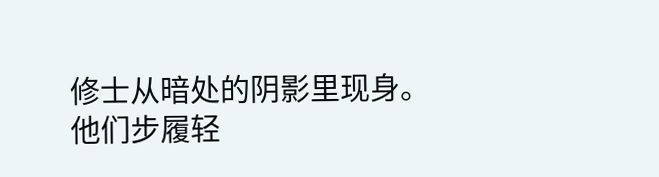修士从暗处的阴影里现身。
他们步履轻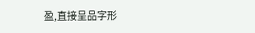盈,直接呈品字形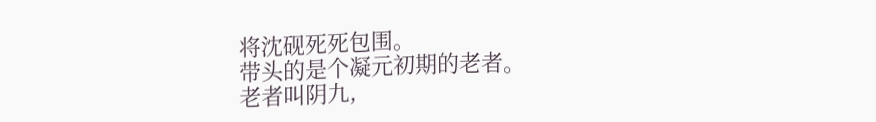将沈砚死死包围。
带头的是个凝元初期的老者。
老者叫阴九,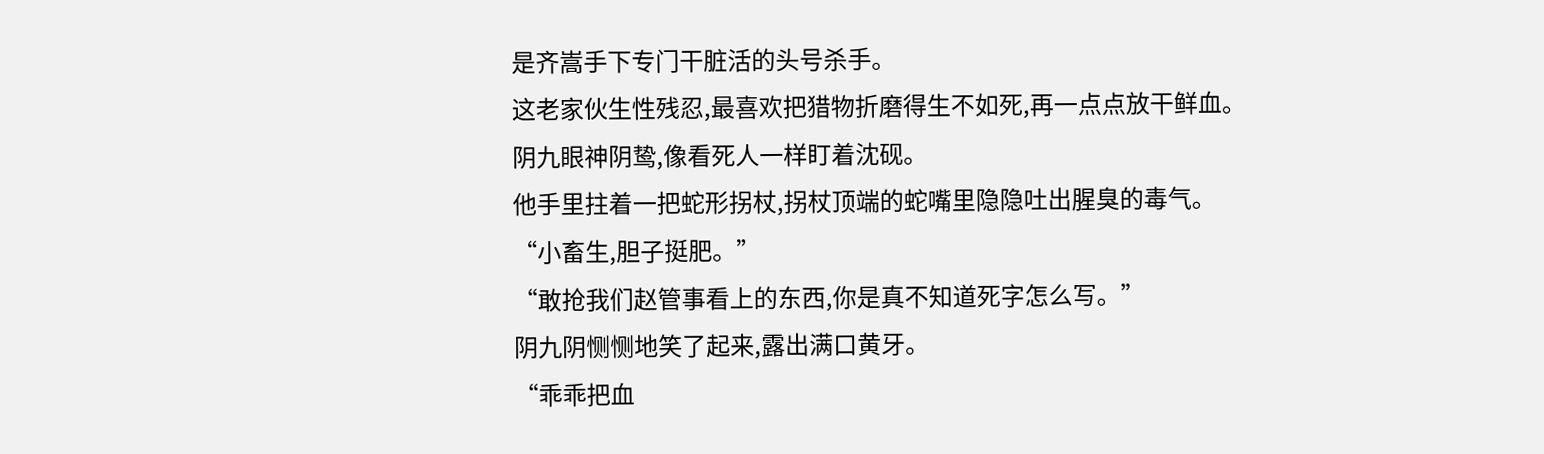是齐嵩手下专门干脏活的头号杀手。
这老家伙生性残忍,最喜欢把猎物折磨得生不如死,再一点点放干鲜血。
阴九眼神阴鸷,像看死人一样盯着沈砚。
他手里拄着一把蛇形拐杖,拐杖顶端的蛇嘴里隐隐吐出腥臭的毒气。
“小畜生,胆子挺肥。”
“敢抢我们赵管事看上的东西,你是真不知道死字怎么写。”
阴九阴恻恻地笑了起来,露出满口黄牙。
“乖乖把血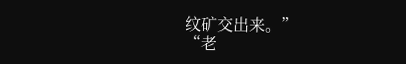纹矿交出来。”
“老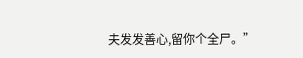夫发发善心,留你个全尸。”